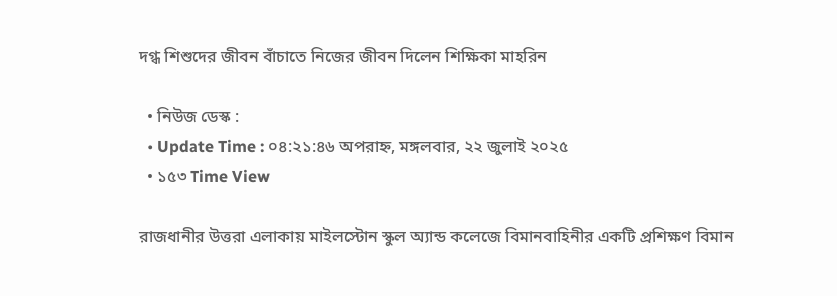দগ্ধ শিশুদের জীবন বাঁচাতে নিজের জীবন দিলেন শিক্ষিকা মাহরিন

  • নিউজ ডেস্ক :
  • Update Time : ০৪:২১:৪৬ অপরাহ্ন, মঙ্গলবার, ২২ জুলাই ২০২৫
  • ১৫৩ Time View

রাজধানীর উত্তরা এলাকায় মাইলস্টোন স্কুল অ্যান্ড কলেজে বিমানবাহিনীর একটি প্রশিক্ষণ বিমান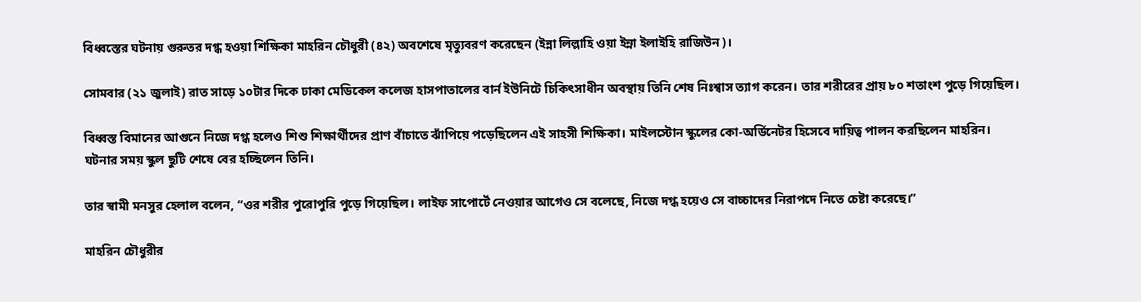বিধ্বস্তের ঘটনায় গুরুতর দগ্ধ হওয়া শিক্ষিকা মাহরিন চৌধুরী (৪২) অবশেষে মৃত্যুবরণ করেছেন (ইন্না লিল্লাহি ওয়া ইন্না ইলাইহি রাজিউন)।

সোমবার (২১ জুলাই) রাত সাড়ে ১০টার দিকে ঢাকা মেডিকেল কলেজ হাসপাতালের বার্ন ইউনিটে চিকিৎসাধীন অবস্থায় তিনি শেষ নিঃশ্বাস ত্যাগ করেন। তার শরীরের প্রায় ৮০ শতাংশ পুড়ে গিয়েছিল।

বিধ্বস্ত বিমানের আগুনে নিজে দগ্ধ হলেও শিশু শিক্ষার্থীদের প্রাণ বাঁচাতে ঝাঁপিয়ে পড়েছিলেন এই সাহসী শিক্ষিকা। মাইলস্টোন স্কুলের কো-অর্ডিনেটর হিসেবে দায়িত্ব পালন করছিলেন মাহরিন। ঘটনার সময় স্কুল ছুটি শেষে বের হচ্ছিলেন তিনি।

তার স্বামী মনসুর হেলাল বলেন, “ওর শরীর পুরোপুরি পুড়ে গিয়েছিল। লাইফ সাপোর্টে নেওয়ার আগেও সে বলেছে, নিজে দগ্ধ হয়েও সে বাচ্চাদের নিরাপদে নিতে চেষ্টা করেছে।”

মাহরিন চৌধুরীর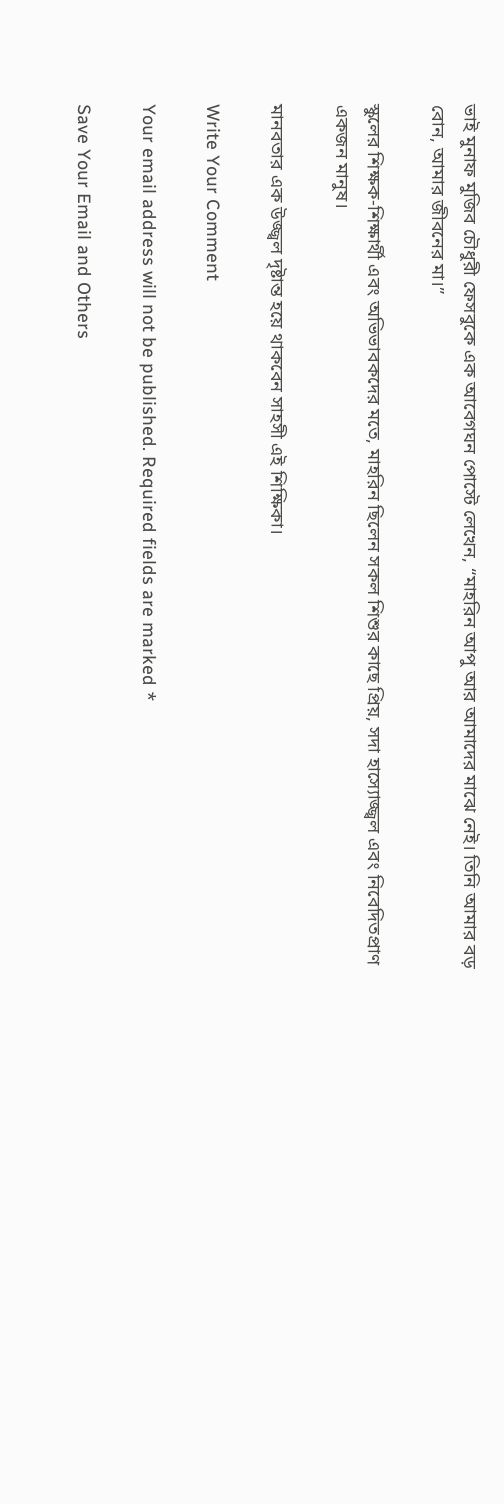ভাই মুনাফ মুজিব চৌধুরী ফেসবুকে এক আবেগঘন পোস্টে লেখেন, “মাহরিন আপু আর আমাদের মাঝে নেই। তিনি আমার বড় বোন, আমার জীবনের মা।”

স্কুলের শিক্ষক-শিক্ষার্থী এবং অভিভাবকদের মতে, মাহরিন ছিলেন সকল শিশুর কাছে প্রিয়, সদা হাস্যোজ্জ্বল এবং নিবেদিতপ্রাণ একজন মানুষ।

মানবতার এক উজ্জ্বল দৃষ্টান্ত হয়ে থাকবেন সাহসী এই শিক্ষিকা।

Write Your Comment

Your email address will not be published. Required fields are marked *

Save Your Email and Others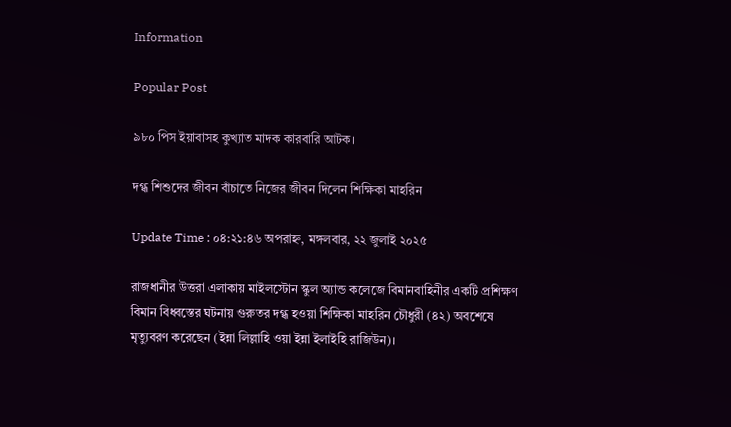Information

Popular Post

৯৮০ পিস ইয়াবাসহ কুখ্যাত মাদক কারবারি আটক।

দগ্ধ শিশুদের জীবন বাঁচাতে নিজের জীবন দিলেন শিক্ষিকা মাহরিন

Update Time : ০৪:২১:৪৬ অপরাহ্ন, মঙ্গলবার, ২২ জুলাই ২০২৫

রাজধানীর উত্তরা এলাকায় মাইলস্টোন স্কুল অ্যান্ড কলেজে বিমানবাহিনীর একটি প্রশিক্ষণ বিমান বিধ্বস্তের ঘটনায় গুরুতর দগ্ধ হওয়া শিক্ষিকা মাহরিন চৌধুরী (৪২) অবশেষে মৃত্যুবরণ করেছেন (ইন্না লিল্লাহি ওয়া ইন্না ইলাইহি রাজিউন)।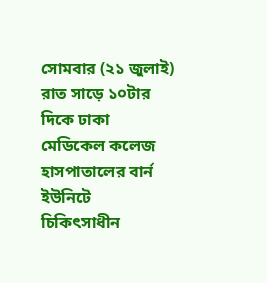সোমবার (২১ জুলাই) রাত সাড়ে ১০টার দিকে ঢাকা মেডিকেল কলেজ হাসপাতালের বার্ন ইউনিটে চিকিৎসাধীন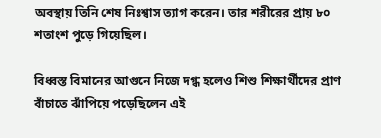অবস্থায় তিনি শেষ নিঃশ্বাস ত্যাগ করেন। তার শরীরের প্রায় ৮০ শতাংশ পুড়ে গিয়েছিল।

বিধ্বস্ত বিমানের আগুনে নিজে দগ্ধ হলেও শিশু শিক্ষার্থীদের প্রাণ বাঁচাতে ঝাঁপিয়ে পড়েছিলেন এই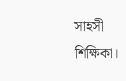সাহসী শিক্ষিকা।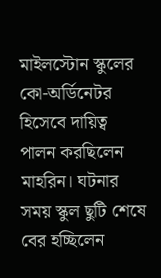মাইলস্টোন স্কুলের কো-অর্ডিনেটর হিসেবে দায়িত্ব পালন করছিলেন মাহরিন। ঘটনার সময় স্কুল ছুটি শেষে বের হচ্ছিলেন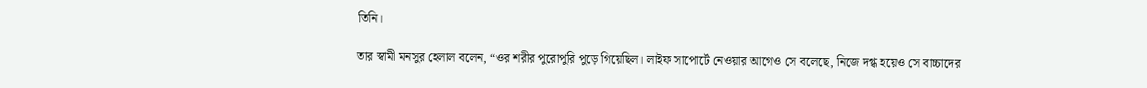তিনি।

তার স্বামী মনসুর হেলাল বলেন, “ওর শরীর পুরোপুরি পুড়ে গিয়েছিল। লাইফ সাপোর্টে নেওয়ার আগেও সে বলেছে, নিজে দগ্ধ হয়েও সে বাচ্চাদের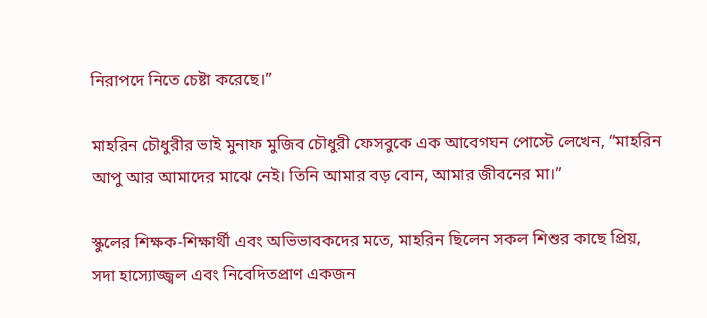নিরাপদে নিতে চেষ্টা করেছে।”

মাহরিন চৌধুরীর ভাই মুনাফ মুজিব চৌধুরী ফেসবুকে এক আবেগঘন পোস্টে লেখেন, “মাহরিন আপু আর আমাদের মাঝে নেই। তিনি আমার বড় বোন, আমার জীবনের মা।”

স্কুলের শিক্ষক-শিক্ষার্থী এবং অভিভাবকদের মতে, মাহরিন ছিলেন সকল শিশুর কাছে প্রিয়, সদা হাস্যোজ্জ্বল এবং নিবেদিতপ্রাণ একজন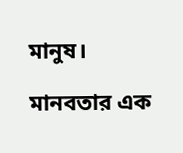মানুষ।

মানবতার এক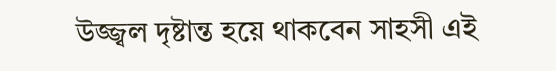উজ্জ্বল দৃষ্টান্ত হয়ে থাকবেন সাহসী এই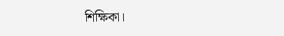শিক্ষিকা।